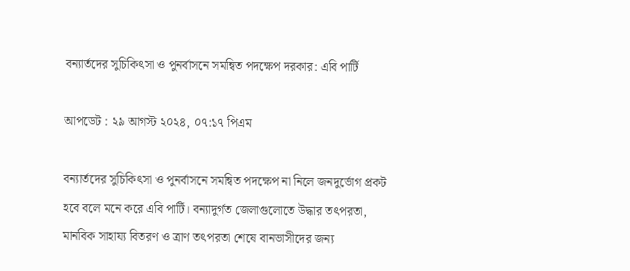বন্যার্তদের সুচিকিৎসা ও পুনর্বাসনে সমন্বিত পদক্ষেপ দরকার: এবি পার্টি

আপডেট : ২৯ আগস্ট ২০২৪, ০৭:১৭ পিএম

বন্যার্তদের সুচিকিৎসা ও পুনর্বাসনে সমন্বিত পদক্ষেপ না নিলে জনদুর্ভোগ প্রকট হবে বলে মনে করে এবি পার্টি। বন্যাদুর্গত জেলাগুলোতে উদ্ধার তৎপরতা, মানবিক সাহায্য বিতরণ ও ত্রাণ তৎপরতা শেষে বানভাসীদের জন্য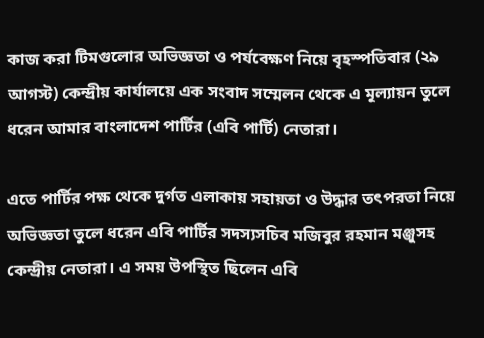কাজ করা টিমগুলোর অভিজ্ঞতা ও পর্যবেক্ষণ নিয়ে বৃহস্পতিবার (২৯ আগস্ট) কেন্দ্রীয় কার্যালয়ে এক সংবাদ সম্মেলন থেকে এ মূল্যায়ন তুলে ধরেন আমার বাংলাদেশ পার্টির (এবি পার্টি) নেতারা।

এতে পার্টির পক্ষ থেকে দুর্গত এলাকায় সহায়তা ও উদ্ধার তৎপরতা নিয়ে অভিজ্ঞতা তুলে ধরেন এবি পার্টির সদস্যসচিব মজিবুর রহমান মঞ্জুসহ কেন্দ্রীয় নেতারা। এ সময় উপস্থিত ছিলেন এবি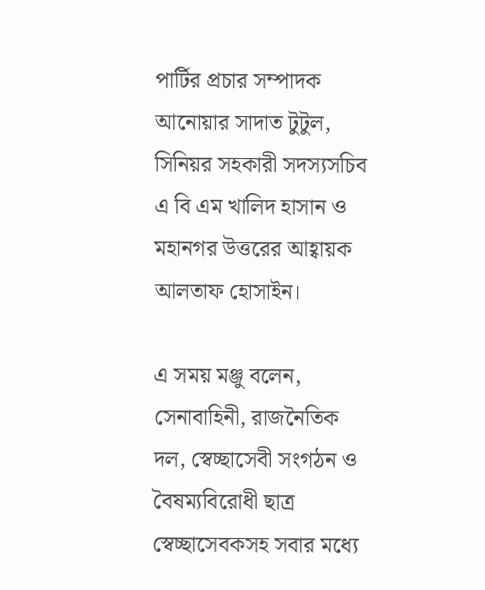পার্টির প্রচার সম্পাদক আনোয়ার সাদাত টুটুল, সিনিয়র সহকারী সদস্যসচিব এ বি এম খালিদ হাসান ও মহানগর উত্তরের আহ্বায়ক আলতাফ হোসাইন।

এ সময় মঞ্জু বলেন, সেনাবাহিনী, রাজনৈতিক দল, স্বেচ্ছাসেবী সংগঠন ও বৈষম্যবিরোধী ছাত্র স্বেচ্ছাসেবকসহ সবার মধ্যে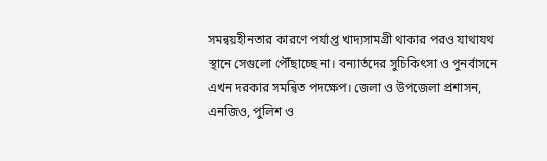সমন্বয়হীনতার কারণে পর্যাপ্ত খাদ্যসামগ্রী থাকার পরও যাথাযথ স্থানে সেগুলো পৌঁছাচ্ছে না। বন্যার্তদের সুচিকিৎসা ও পুনর্বাসনে এখন দরকার সমন্বিত পদক্ষেপ। জেলা ও উপজেলা প্রশাসন, এনজিও, পুলিশ ও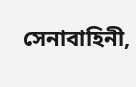সেনাবাহিনী,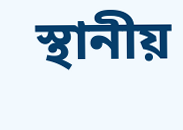স্থানীয়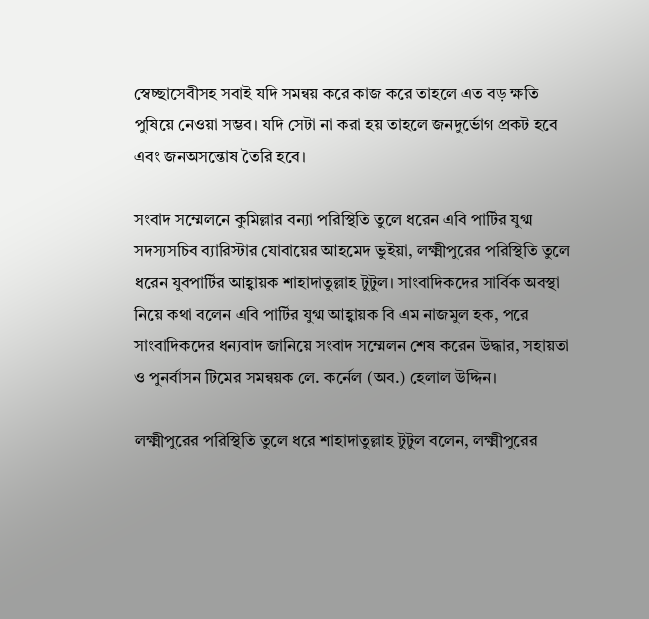স্বেচ্ছাসেবীসহ সবাই যদি সমন্বয় করে কাজ করে তাহলে এত বড় ক্ষতি পুষিয়ে নেওয়া সম্ভব। যদি সেটা না করা হয় তাহলে জনদুর্ভোগ প্রকট হবে এবং জনঅসন্তোষ তৈরি হবে।

সংবাদ সম্মেলনে কুমিল্লার বন্যা পরিস্থিতি তুলে ধরেন এবি পার্টির যুগ্ম সদস্যসচিব ব্যারিস্টার যোবায়ের আহমেদ ভুইয়া, লক্ষ্মীপুরের পরিস্থিতি তুলে ধরেন যুবপার্টির আহ্বায়ক শাহাদাতুল্লাহ টুটুল। সাংবাদিকদের সার্বিক অবস্থা নিয়ে কথা বলেন এবি পার্টির যুগ্ম আহ্বায়ক বি এম নাজমুল হক, পরে সাংবাদিকদের ধন্যবাদ জানিয়ে সংবাদ সম্মেলন শেষ করেন উদ্ধার, সহায়তা ও পুনর্বাসন টিমের সমন্বয়ক লে. কর্নেল (অব.) হেলাল উদ্দিন।

লক্ষ্মীপুরের পরিস্থিতি তুলে ধরে শাহাদাতুল্লাহ টুটুল বলেন, লক্ষ্মীপুরের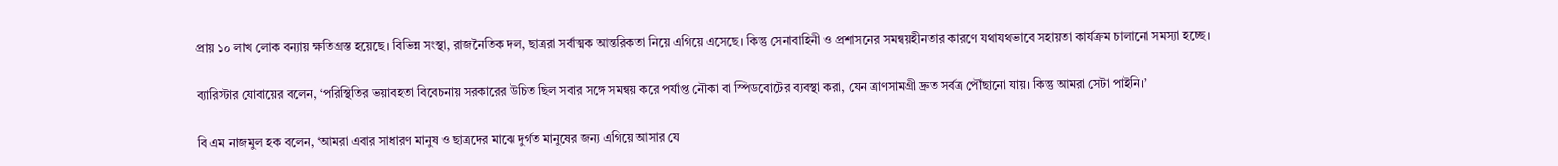প্রায় ১০ লাখ লোক বন্যায় ক্ষতিগ্রস্ত হয়েছে। বিভিন্ন সংস্থা, রাজনৈতিক দল, ছাত্ররা সর্বাত্মক আন্তরিকতা নিয়ে এগিয়ে এসেছে। কিন্তু সেনাবাহিনী ও প্রশাসনের সমন্বয়হীনতার কারণে যথাযথভাবে সহায়তা কার্যক্রম চালানো সমস্যা হচ্ছে।

ব্যারিস্টার যোবায়ের বলেন, ‘পরিস্থিতির ভয়াবহতা বিবেচনায় সরকারের উচিত ছিল সবার সঙ্গে সমন্বয় করে পর্যাপ্ত নৌকা বা স্পিডবোটের ব্যবস্থা করা, যেন ত্রাণসামগ্রী দ্রুত সর্বত্র পৌঁছানো যায়। কিন্তু আমরা সেটা পাইনি।’

বি এম নাজমুল হক বলেন, ‘আমরা এবার সাধারণ মানুষ ও ছাত্রদের মাঝে দুর্গত মানুষের জন্য এগিয়ে আসার যে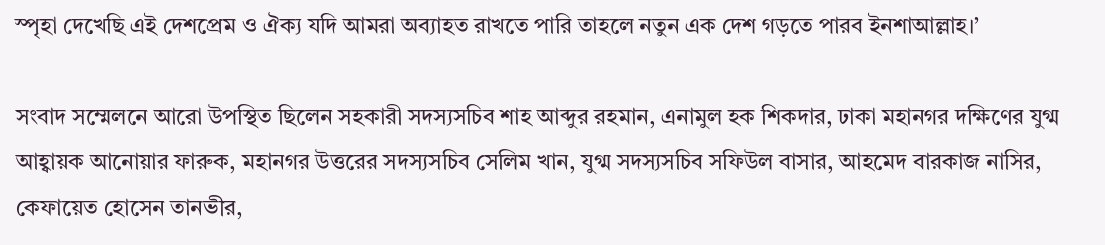স্পৃহা দেখেছি এই দেশপ্রেম ও ঐক্য যদি আমরা অব্যাহত রাখতে পারি তাহলে নতুন এক দেশ গড়তে পারব ইনশাআল্লাহ।’

সংবাদ সম্মেলনে আরো উপস্থিত ছিলেন সহকারী সদস্যসচিব শাহ আব্দুর রহমান, এনামুল হক শিকদার, ঢাকা মহানগর দক্ষিণের যুগ্ম আহ্বায়ক আনোয়ার ফারুক, মহানগর উত্তরের সদস্যসচিব সেলিম খান, যুগ্ম সদস্যসচিব সফিউল বাসার, আহমেদ বারকাজ নাসির, কেফায়েত হোসেন তানভীর,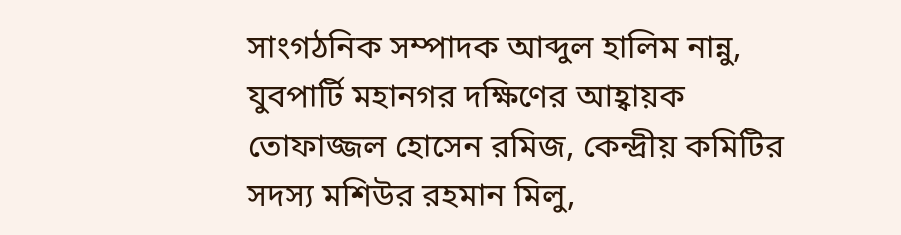সাংগঠনিক সম্পাদক আব্দুল হালিম নান্নু, যুবপার্টি মহানগর দক্ষিণের আহ্বায়ক তোফাজ্জল হোসেন রমিজ, কেন্দ্রীয় কমিটির সদস্য মশিউর রহমান মিলু,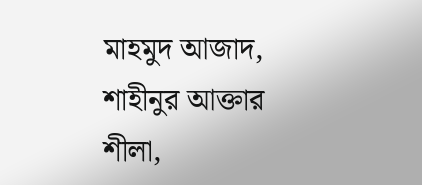মাহমুদ আজাদ, শাহীনুর আক্তার শীলা,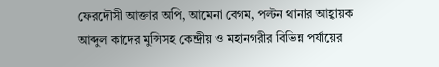ফেরদৌসী আক্তার অপি, আমেনা বেগম, পল্টন থানার আহ্বায়ক আব্দুল কাদের মুন্সিসহ কেন্দ্রীয় ও মহানগরীর বিভিন্ন পর্যায়ের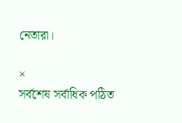নেতারা।

×
সর্বশেষ সর্বাধিক পঠিত